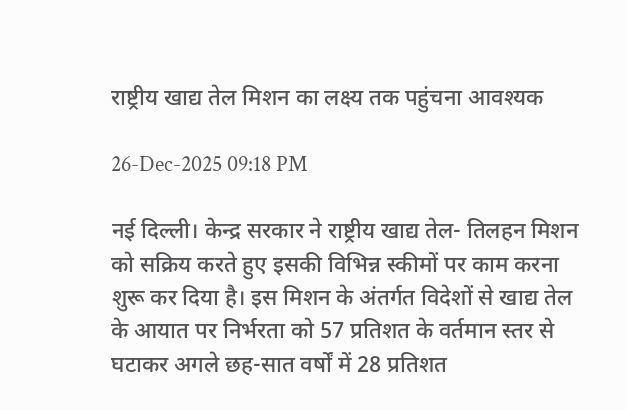राष्ट्रीय खाद्य तेल मिशन का लक्ष्य तक पहुंचना आवश्यक

26-Dec-2025 09:18 PM

नई दिल्ली। केन्द्र सरकार ने राष्ट्रीय खाद्य तेल- तिलहन मिशन को सक्रिय करते हुए इसकी विभिन्न स्कीमों पर काम करना शुरू कर दिया है। इस मिशन के अंतर्गत विदेशों से खाद्य तेल के आयात पर निर्भरता को 57 प्रतिशत के वर्तमान स्तर से घटाकर अगले छह-सात वर्षों में 28 प्रतिशत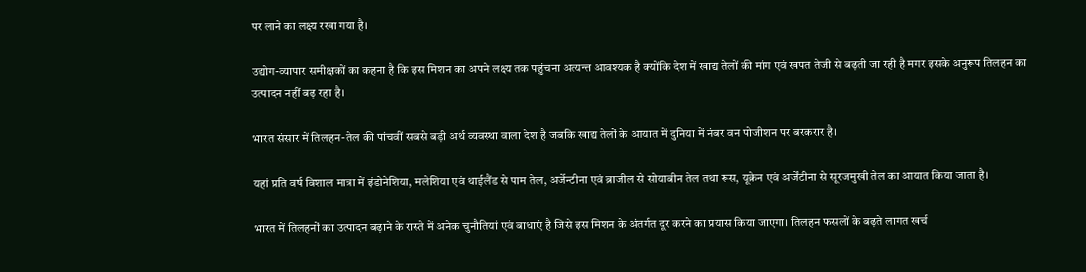पर लाने का लक्ष्य रखा गया है।

उद्योग-व्यापार समीक्षकों का कहना है कि इस मिशन का अपने लक्ष्य तक पहुंचना अत्यन्त आवश्यक है क्योंकि देश में खाद्य तेलों की मांग एवं खपत तेजी से बढ़ती जा रही है मगर इसके अनुरूप तिलहन का उत्पादन नहीं बढ़ रहा है।

भारत संसार में तिलहन-तेल की पांचवीं सबसे बड़ी अर्थ व्यवस्था वाला देश है जबकि खाद्य तेलों के आयात में दुनिया में नंबर वन पोजीशन पर बरकरार है।

यहां प्रति वर्ष विशाल मात्रा में इंडोनेशिया, मलेशिया एवं थाईलैंड से पाम तेल, अर्जेन्टीना एवं ब्राजील से सोयाबीन तेल तथा रूस, यूक्रेन एवं अर्जेंटीना से सूरजमुखी तेल का आयात किया जाता है।

भारत में तिलहनों का उत्पादन बढ़ाने के रास्ते में अनेक चुनौतियां एवं बाधाएं है जिसे इस मिशन के अंतर्गत दूर करने का प्रयास किया जाएगा। तिलहन फसलों के बढ़ते लागत खर्च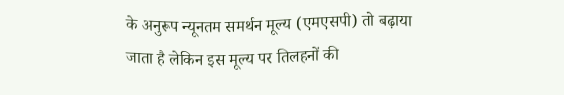के अनुरूप न्यूनतम समर्थन मूल्य (एमएसपी) तो बढ़ाया जाता है लेकिन इस मूल्य पर तिलहनों की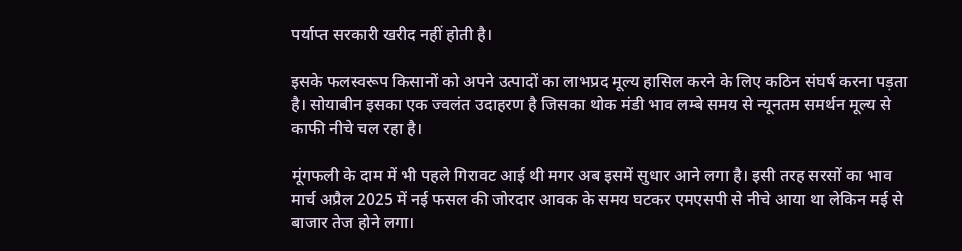पर्याप्त सरकारी खरीद नहीं होती है।

इसके फलस्वरूप किसानों को अपने उत्पादों का लाभप्रद मूल्य हासिल करने के लिए कठिन संघर्ष करना पड़ता है। सोयाबीन इसका एक ज्वलंत उदाहरण है जिसका थोक मंडी भाव लम्बे समय से न्यूनतम समर्थन मूल्य से काफी नीचे चल रहा है।

मूंगफली के दाम में भी पहले गिरावट आई थी मगर अब इसमें सुधार आने लगा है। इसी तरह सरसों का भाव मार्च अप्रैल 2025 में नई फसल की जोरदार आवक के समय घटकर एमएसपी से नीचे आया था लेकिन मई से बाजार तेज होने लगा।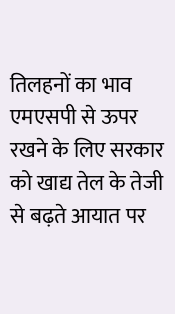तिलहनों का भाव एमएसपी से ऊपर रखने के लिए सरकार को खाद्य तेल के तेजी से बढ़ते आयात पर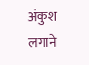अंकुश लगाने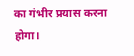का गंभीर प्रयास करना होगा।